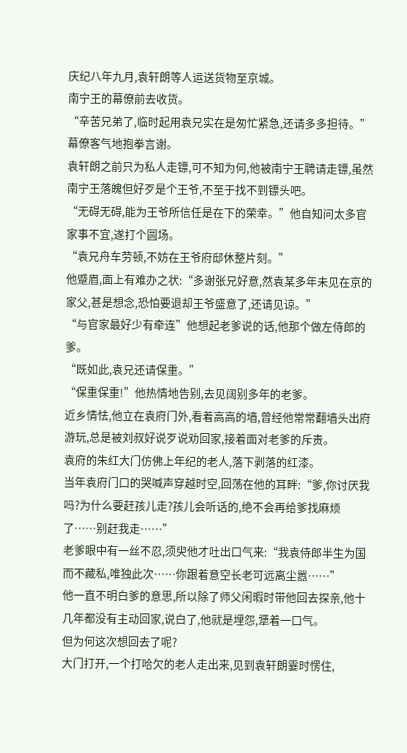庆纪八年九月,袁轩朗等人运送货物至京城。
南宁王的幕僚前去收货。
“辛苦兄弟了,临时起用袁兄实在是匆忙紧急,还请多多担待。”幕僚客气地抱拳言谢。
袁轩朗之前只为私人走镖,可不知为何,他被南宁王聘请走镖,虽然南宁王落魄但好歹是个王爷,不至于找不到镖头吧。
“无碍无碍,能为王爷所信任是在下的荣幸。”他自知问太多官家事不宜,遂打个圆场。
“袁兄舟车劳顿,不妨在王爷府邸休整片刻。”
他蹙眉,面上有难办之状:“多谢张兄好意,然袁某多年未见在京的家父,甚是想念,恐怕要退却王爷盛意了,还请见谅。”
“与官家最好少有牵连”他想起老爹说的话,他那个做左侍郎的爹。
“既如此,袁兄还请保重。”
“保重保重!”他热情地告别,去见阔别多年的老爹。
近乡情怯,他立在袁府门外,看着高高的墙,曾经他常常翻墙头出府游玩,总是被刘叔好说歹说劝回家,接着面对老爹的斥责。
袁府的朱红大门仿佛上年纪的老人,落下剥落的红漆。
当年袁府门口的哭喊声穿越时空,回荡在他的耳畔:“爹,你讨厌我吗?为什么要赶孩儿走?孩儿会听话的,绝不会再给爹找麻烦了……别赶我走……”
老爹眼中有一丝不忍,须臾他才吐出口气来:“我袁侍郎半生为国而不藏私,唯独此次……你跟着意空长老可远离尘嚣……”
他一直不明白爹的意思,所以除了师父闲暇时带他回去探亲,他十几年都没有主动回家,说白了,他就是埋怨,犟着一口气。
但为何这次想回去了呢?
大门打开,一个打哈欠的老人走出来,见到袁轩朗霎时愣住,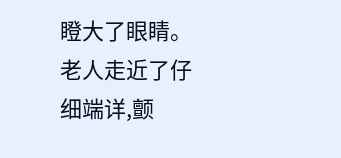瞪大了眼睛。
老人走近了仔细端详,颤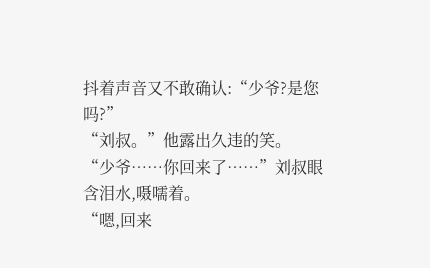抖着声音又不敢确认:“少爷?是您吗?”
“刘叔。”他露出久违的笑。
“少爷……你回来了……”刘叔眼含泪水,嗫嚅着。
“嗯,回来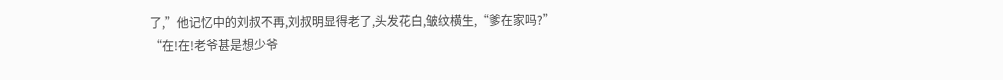了,”他记忆中的刘叔不再,刘叔明显得老了,头发花白,皱纹横生,“爹在家吗?”
“在!在!老爷甚是想少爷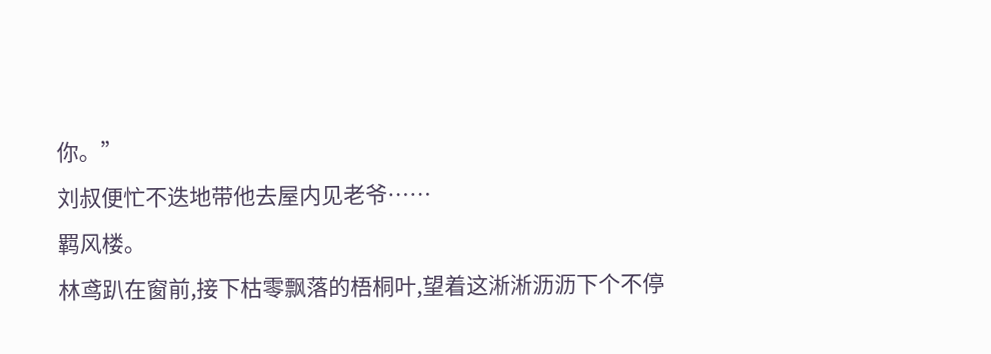你。”
刘叔便忙不迭地带他去屋内见老爷……
羁风楼。
林鸢趴在窗前,接下枯零飘落的梧桐叶,望着这淅淅沥沥下个不停